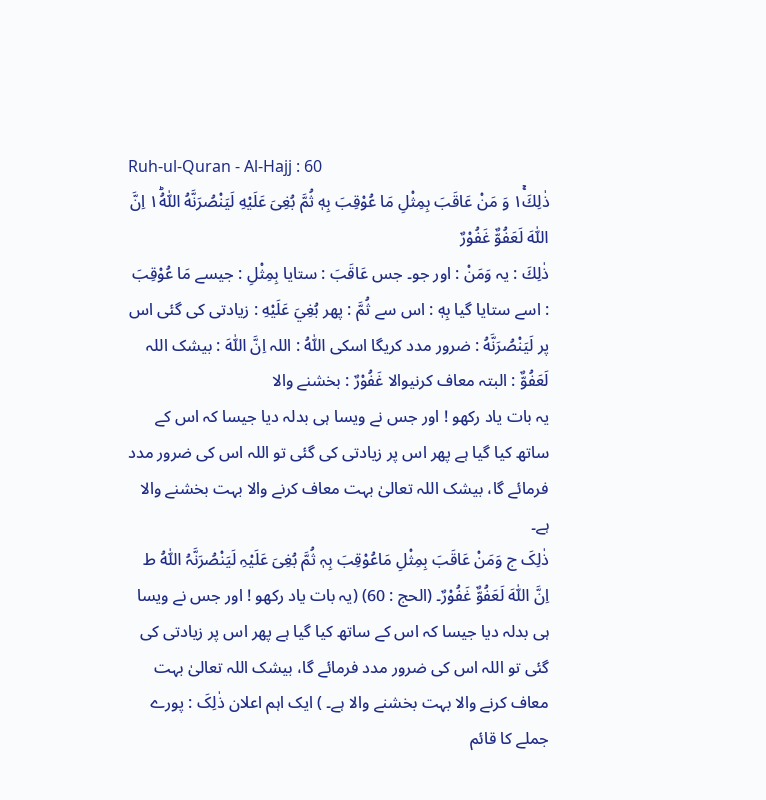Ruh-ul-Quran - Al-Hajj : 60
ذٰلِكَ١ۚ وَ مَنْ عَاقَبَ بِمِثْلِ مَا عُوْقِبَ بِهٖ ثُمَّ بُغِیَ عَلَیْهِ لَیَنْصُرَنَّهُ اللّٰهُ١ؕ اِنَّ اللّٰهَ لَعَفُوٌّ غَفُوْرٌ
ذٰلِكَ : یہ وَمَنْ : اور جو۔ جس عَاقَبَ : ستایا بِمِثْلِ : جیسے مَا عُوْقِبَ : اسے ستایا گیا بِهٖ : اس سے ثُمَّ : پھر بُغِيَ عَلَيْهِ : زیادتی کی گئی اس پر لَيَنْصُرَنَّهُ : ضرور مدد کریگا اسکی اللّٰهُ : اللہ اِنَّ اللّٰهَ : بیشک اللہ لَعَفُوٌّ : البتہ معاف کرنیوالا غَفُوْرٌ : بخشنے والا
یہ بات یاد رکھو ! اور جس نے ویسا ہی بدلہ دیا جیسا کہ اس کے ساتھ کیا گیا ہے پھر اس پر زیادتی کی گئی تو اللہ اس کی ضرور مدد فرمائے گا، بیشک اللہ تعالیٰ بہت معاف کرنے والا بہت بخشنے والا ہے۔
ذٰلِکَ ج وَمَنْ عَاقَبَ بِمِثْلِ مَاعُوْقِبَ بِہٖ ثُمَّ بُغِیَ عَلَیْہِ لَیَنْصُرَنَّہُ اللّٰہُ ط اِنَّ اللّٰہَ لَعَفُوٌّ غَفُوْرٌ۔ (الحج : 60) (یہ بات یاد رکھو ! اور جس نے ویسا ہی بدلہ دیا جیسا کہ اس کے ساتھ کیا گیا ہے پھر اس پر زیادتی کی گئی تو اللہ اس کی ضرور مدد فرمائے گا، بیشک اللہ تعالیٰ بہت معاف کرنے والا بہت بخشنے والا ہے۔ ) ایک اہم اعلان ذٰلِکَ : پورے جملے کا قائم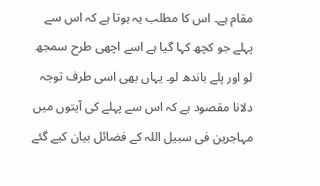مقام ہے۔ اس کا مطلب یہ ہوتا ہے کہ اس سے پہلے جو کچھ کہا گیا ہے اسے اچھی طرح سمجھ لو اور پلے باندھ لو۔ یہاں بھی اسی طرف توجہ دلانا مقصود ہے کہ اس سے پہلے کی آیتوں میں مہاجرین فی سبیل اللہ کے فضائل بیان کیے گئے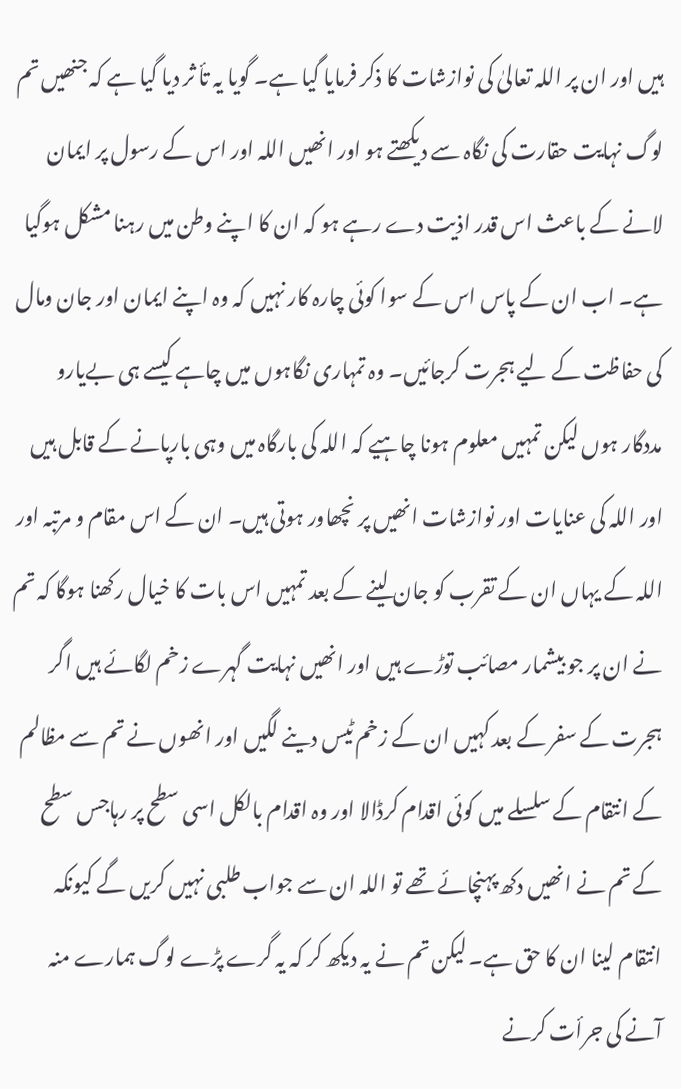ہیں اور ان پر اللہ تعالیٰ کی نوازشات کا ذکر فرمایا گیا ہے۔ گویا یہ تأ ثر دیا گیا ہے کہ جنھیں تم لوگ نہایت حقارت کی نگاہ سے دیکھتے ہو اور انھیں اللہ اور اس کے رسول پر ایمان لانے کے باعث اس قدر اذیت دے رہے ہو کہ ان کا اپنے وطن میں رہنا مشکل ہوگیا ہے۔ اب ان کے پاس اس کے سوا کوئی چارہ کار نہیں کہ وہ اپنے ایمان اور جان ومال کی حفاظت کے لیے ہجرت کرجائیں۔ وہ تمہاری نگاہوں میں چاہے کیسے ہی بےیارو مددگار ہوں لیکن تمہیں معلوم ہونا چاہیے کہ اللہ کی بارگاہ میں وہی بارپانے کے قابل ہیں اور اللہ کی عنایات اور نوازشات انھیں پر نچھاور ہوتی ہیں۔ ان کے اس مقام و مرتبہ اور اللہ کے یہاں ان کے تقرب کو جان لینے کے بعد تمہیں اس بات کا خیال رکھنا ہوگا کہ تم نے ان پر جو بیشمار مصائب توڑے ہیں اور انھیں نہایت گہرے زخم لگائے ہیں اگر ہجرت کے سفر کے بعد کہیں ان کے زخم ٹیس دینے لگیں اور انھوں نے تم سے مظالم کے انتقام کے سلسلے میں کوئی اقدام کرڈالا اور وہ اقدام بالکل اسی سطح پر رہاجس سطح کے تم نے انھیں دکھ پہنچائے تھے تو اللہ ان سے جواب طلبی نہیں کریں گے کیونکہ انتقام لینا ان کا حق ہے۔ لیکن تم نے یہ دیکھ کر کہ یہ گرے پڑے لوگ ہمارے منہ آنے کی جرأت کرنے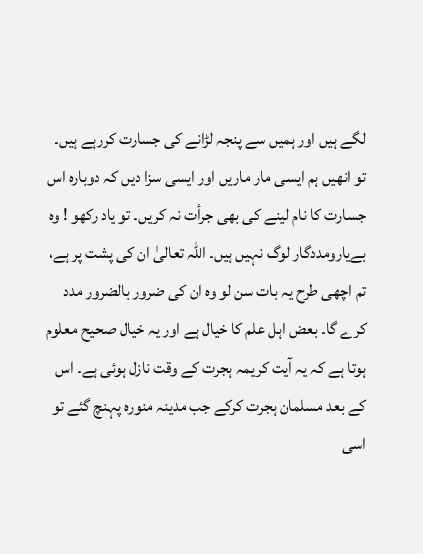لگے ہیں اور ہمیں سے پنجہ لڑانے کی جسارت کررہے ہیں۔ تو انھیں ہم ایسی مار ماریں اور ایسی سزا دیں کہ دوبارہ اس جسارت کا نام لینے کی بھی جرأت نہ کریں۔ تو یاد رکھو ! وہ بےیارومددگار لوگ نہیں ہیں۔ اللہ تعالیٰ ان کی پشت پر ہے، تم اچھی طرح یہ بات سن لو وہ ان کی ضرور بالضرور مدد کرے گا۔ بعض اہل علم کا خیال ہے اور یہ خیال صحیح معلوم ہوتا ہے کہ یہ آیت کریمہ ہجرت کے وقت نازل ہوئی ہے۔ اس کے بعد مسلمان ہجرت کرکے جب مدینہ منورہ پہنچ گئے تو اسی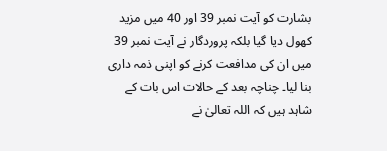بشارت کو آیت نمبر 39 اور 40 میں مزید کھول دیا گیا بلکہ پروردگار نے آیت نمبر 39 میں ان کی مدافعت کرنے کو اپنی ذمہ داری بنا لیا۔ چناچہ بعد کے حالات اس بات کے شاہد ہیں کہ اللہ تعالیٰ نے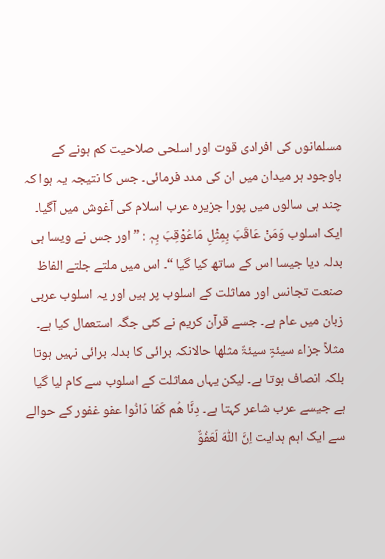مسلمانوں کی افرادی قوت اور اسلحی صلاحیت کم ہونے کے باوجود ہر میدان میں ان کی مدد فرمائی۔ جس کا نتیجہ یہ ہوا کہ چند ہی سالوں میں پورا جزیرہ عرب اسلام کی آغوش میں آگیا۔ ایک اسلوب وَمَنْ عَاقَبَ بِمِثْلِ مَاعُوْقِبَ بِہٖ : ” اور جس نے ویسا ہی بدلہ دیا جیسا اس کے ساتھ کیا گیا “۔ اس میں ملتے جلتے الفاظ صنعت تجانس اور مماثلت کے اسلوب پر ہیں اور یہ اسلوب عربی زبان میں عام ہے۔ جسے قرآن کریم نے کئی جگہ استعمال کیا ہے۔ مثلاً جزاء سیئۃٍ سیئۃٌ مثلھا حالانکہ برائی کا بدلہ برائی نہیں ہوتا بلکہ انصاف ہوتا ہے۔ لیکن یہاں مماثلت کے اسلوب سے کام لیا گیا ہے جیسے عرب شاعر کہتا ہے۔ دِنَّا ھُم کَمَا دَانُوا عفو غفور کے حوالے سے ایک اہم ہدایت اِنَّ اللّٰہَ لَعَفُوٌّ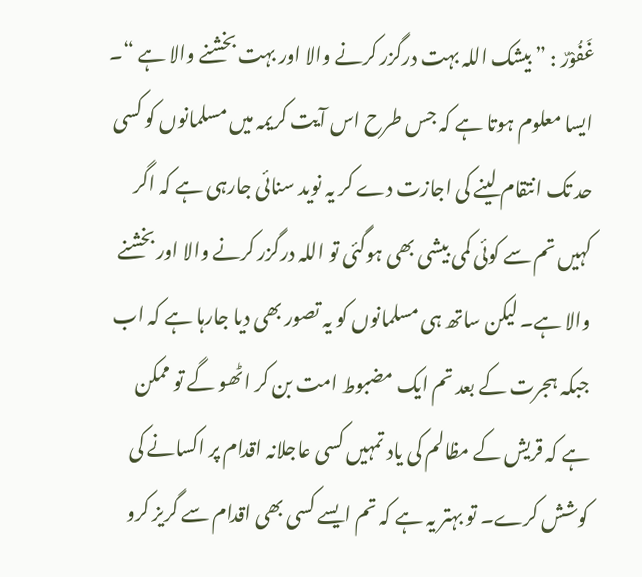غَفُوْرٌ : ” بیشک اللہ بہت درگزر کرنے والا اور بہت بخشنے والا ہے “۔ ایسا معلوم ہوتا ہے کہ جس طرح اس آیت کریمہ میں مسلمانوں کو کسی حد تک انتقام لینے کی اجازت دے کر یہ نوید سنائی جارہی ہے کہ اگر کہیں تم سے کوئی کمی بیشی بھی ہوگئی تو اللہ درگزر کرنے والا اور بخشنے والا ہے۔ لیکن ساتھ ہی مسلمانوں کو یہ تصور بھی دیا جارہا ہے کہ اب جبکہ ہجرت کے بعد تم ایک مضبوط امت بن کر اٹھو گے تو ممکن ہے کہ قریش کے مظالم کی یاد تمہیں کسی عاجلانہ اقدام پر اکسانے کی کوشش کرے۔ تو بہتر یہ ہے کہ تم ایسے کسی بھی اقدام سے گریز کرو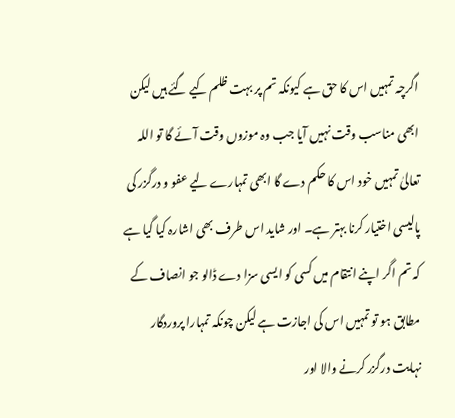اگرچہ تمہیں اس کا حق ہے کیونکہ تم پر بہت ظلم کیے گئے ہیں لیکن ابھی مناسب وقت نہیں آیا جب وہ موزوں وقت آئے گا تو اللہ تعالیٰ تمہیں خود اس کا حکم دے گا ابھی تمہارے لیے عفو و درگزر کی پالیسی اختیار کرنا بہتر ہے۔ اور شاید اس طرف بھی اشارہ کیا گیا ہے کہ تم اگر اپنے انتقام میں کسی کو ایسی سزا دے ڈالو جو انصاف کے مطابق ہو تو تمہیں اس کی اجازت ہے لیکن چونکہ تمہارا پروردگار نہایت درگزر کرنے والا اور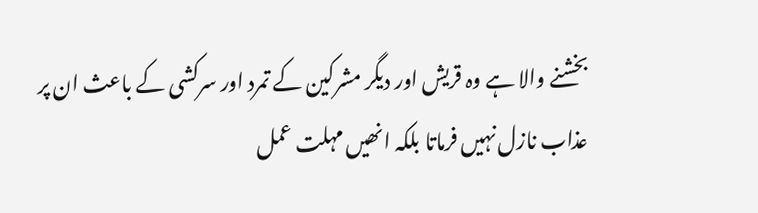بخشنے والا ہے وہ قریش اور دیگر مشرکین کے تمرد اور سرکشی کے باعث ان پر عذاب نازل نہیں فرماتا بلکہ انھیں مہلت عمل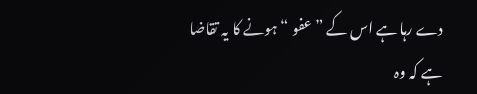دے رہا ہے اس کے ” عفو “ ہونے کا یہ تقاضا ہے کہ وہ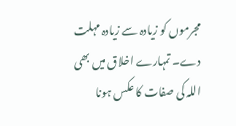مجرموں کو زیادہ سے زیادہ مہلت دے۔ تمہارے اخلاق میں بھی اللہ کی صفات کا عکس ہونا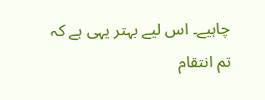چاہیے۔ اس لیے بہتر یہی ہے کہ تم انتقام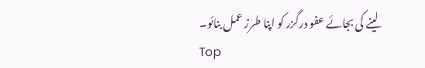لینے کی بجائے عفو درگزر کو اپنا طرز عمل بنائو۔
Top